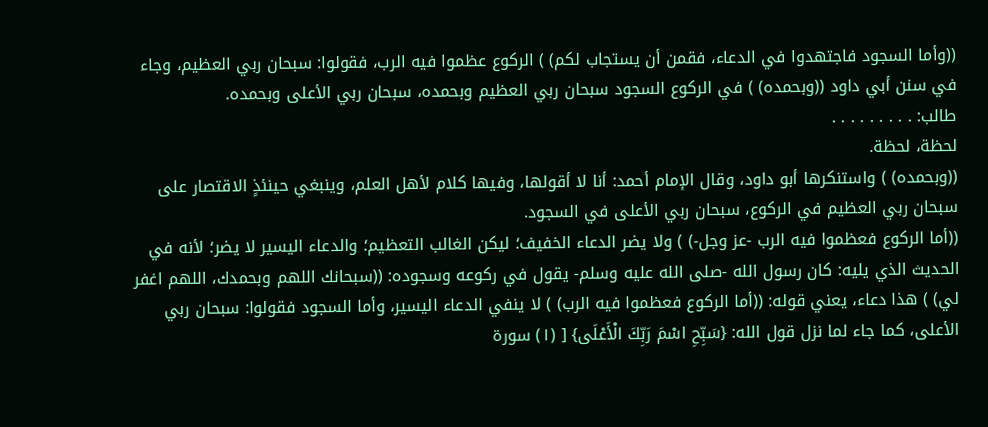((وأما السجود فاجتهدوا في الدعاء، فقمن أن يستجاب لكم) ) الركوع عظموا فيه الرب، فقولوا: سبحان ربي العظيم، وجاء في سنن أبي داود ((وبحمده) ) في الركوع السجود سبحان ربي العظيم وبحمده، سبحان ربي الأعلى وبحمده.
طالب: . . . . . . . . .
لحظة، لحظة.
((وبحمده) ) واستنكرها أبو داود، وقال الإمام أحمد: أنا لا أقولها، وفيها كلام لأهل العلم، وينبغي حينئذٍ الاقتصار على سبحان ربي العظيم في الركوع، سبحان ربي الأعلى في السجود.
((أما الركوع فعظموا فيه الرب -عز وجل-) ) ولا يضر الدعاء الخفيف؛ ليكن الغالب التعظيم؛ والدعاء اليسير لا يضر؛ لأنه في الحديث الذي يليه: كان رسول الله -صلى الله عليه وسلم- يقول في ركوعه وسجوده: ((سبحانك اللهم وبحمدك، اللهم اغفر لي) ) هذا دعاء، يعني قوله: ((أما الركوع فعظموا فيه الرب) ) لا ينفي الدعاء اليسير، وأما السجود فقولوا: سبحان ربي الأعلى، كما جاء لما نزل قول الله: {سَبِّحِ اسْمَ رَبِّكَ الْأَعْلَى} [ (١) سورة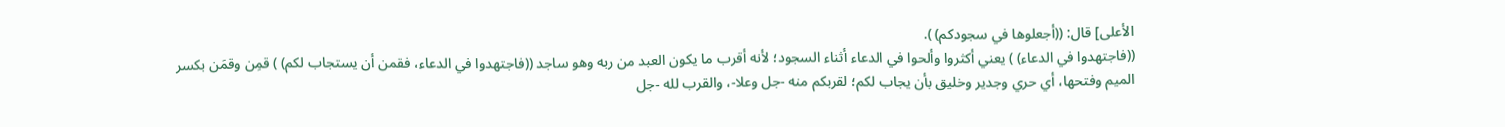الأعلى] قال: ((أجعلوها في سجودكم) ).
((فاجتهدوا في الدعاء) ) يعني أكثروا وألحوا في الدعاء أثناء السجود؛ لأنه أقرب ما يكون العبد من ربه وهو ساجد ((فاجتهدوا في الدعاء، فقمن أن يستجاب لكم) ) قمِن وقمَن بكسر الميم وفتحها، أي حري وجدير وخليق بأن يجاب لكم؛ لقربكم منه -جل وعلا-، والقرب لله -جل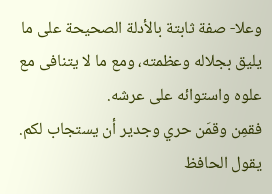وعلا- صفة ثابتة بالأدلة الصحيحة على ما يليق بجلاله وعظمته، ومع ما لا يتنافى مع علوه واستوائه على عرشه.
فقمِن وقمَن حري وجدير أن يستجاب لكم.
يقول الحافظ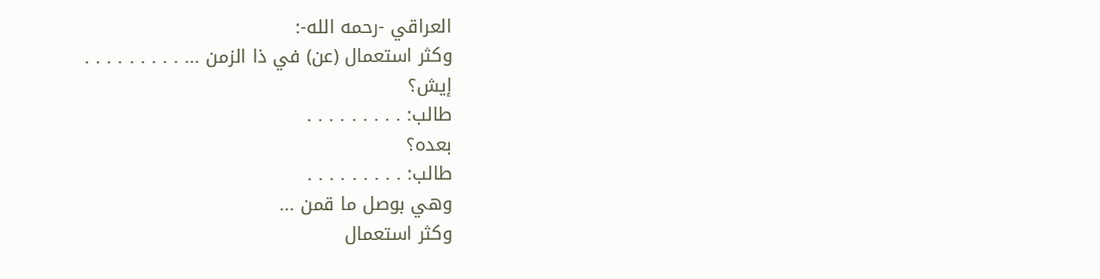العراقي -رحمه الله-:
وكثر استعمال (عن) في ذا الزمن ... . . . . . . . . .
إيش؟
طالب: . . . . . . . . .
بعده؟
طالب: . . . . . . . . .
وهي بوصل ما قمن ...
وكثر استعمال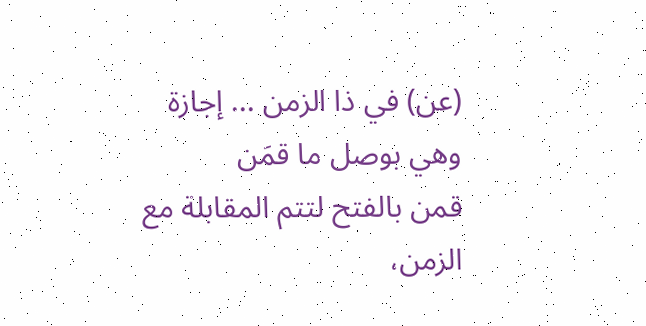(عن) في ذا الزمن ... إجازة وهي بوصل ما قمَن
قمن بالفتح لتتم المقابلة مع الزمن،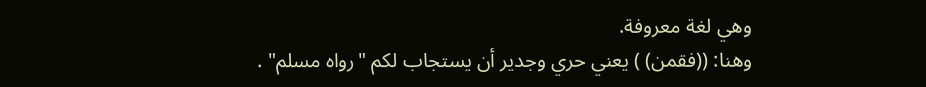وهي لغة معروفة.
وهنا: ((فقمن) ) يعني حري وجدير أن يستجاب لكم "رواه مسلم" .